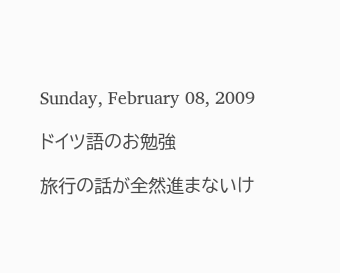Sunday, February 08, 2009

ドイツ語のお勉強

旅行の話が全然進まないけ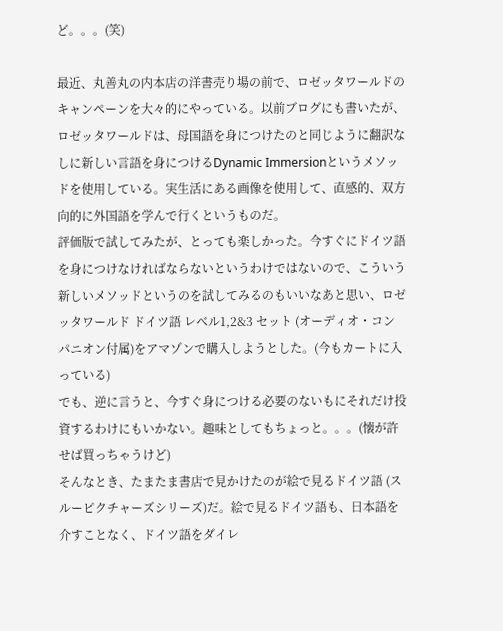ど。。。(笑)

最近、丸善丸の内本店の洋書売り場の前で、ロゼッタワールドのキャンペーンを大々的にやっている。以前ブログにも書いたが、ロゼッタワールドは、母国語を身につけたのと同じように翻訳なしに新しい言語を身につけるDynamic Immersionというメソッドを使用している。実生活にある画像を使用して、直感的、双方向的に外国語を学んで行くというものだ。
評価版で試してみたが、とっても楽しかった。今すぐにドイツ語を身につけなければならないというわけではないので、こういう新しいメソッドというのを試してみるのもいいなあと思い、ロゼッタワールド ドイツ語 レベル1,2&3 セット (オーディオ・コンパニオン付属)をアマゾンで購入しようとした。(今もカートに入っている)
でも、逆に言うと、今すぐ身につける必要のないもにそれだけ投資するわけにもいかない。趣味としてもちょっと。。。(懐が許せば買っちゃうけど)
そんなとき、たまたま書店で見かけたのが絵で見るドイツ語 (スルーピクチャーズシリーズ)だ。絵で見るドイツ語も、日本語を介すことなく、ドイツ語をダイレ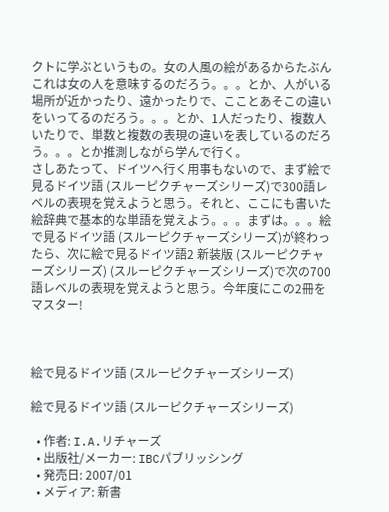クトに学ぶというもの。女の人風の絵があるからたぶんこれは女の人を意味するのだろう。。。とか、人がいる場所が近かったり、遠かったりで、こことあそこの違いをいってるのだろう。。。とか、1人だったり、複数人いたりで、単数と複数の表現の違いを表しているのだろう。。。とか推測しながら学んで行く。
さしあたって、ドイツへ行く用事もないので、まず絵で見るドイツ語 (スルーピクチャーズシリーズ)で300語レベルの表現を覚えようと思う。それと、ここにも書いた絵辞典で基本的な単語を覚えよう。。。まずは。。。絵で見るドイツ語 (スルーピクチャーズシリーズ)が終わったら、次に絵で見るドイツ語2 新装版 (スルーピクチャーズシリーズ) (スルーピクチャーズシリーズ)で次の700語レベルの表現を覚えようと思う。今年度にこの2冊をマスター!



絵で見るドイツ語 (スルーピクチャーズシリーズ)

絵で見るドイツ語 (スルーピクチャーズシリーズ)

  • 作者: I.A.リチャーズ
  • 出版社/メーカー: IBCパブリッシング
  • 発売日: 2007/01
  • メディア: 新書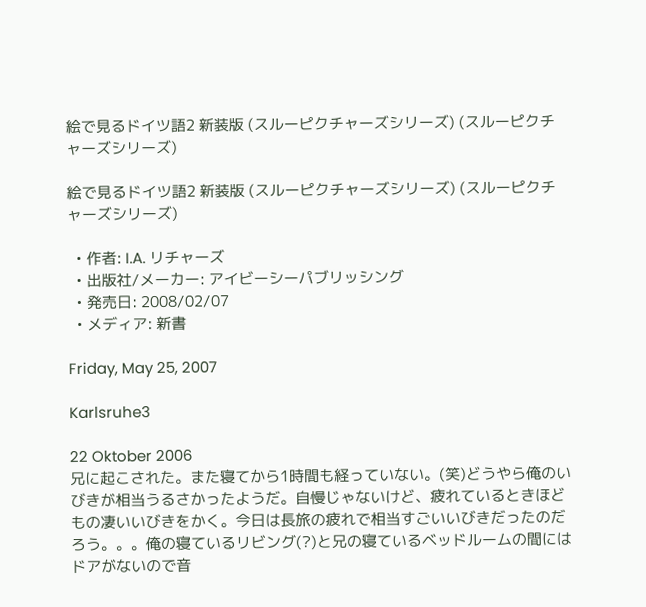絵で見るドイツ語2 新装版 (スルーピクチャーズシリーズ) (スルーピクチャーズシリーズ)

絵で見るドイツ語2 新装版 (スルーピクチャーズシリーズ) (スルーピクチャーズシリーズ)

  • 作者: I.A. リチャーズ
  • 出版社/メーカー: アイビーシーパブリッシング
  • 発売日: 2008/02/07
  • メディア: 新書

Friday, May 25, 2007

Karlsruhe3

22 Oktober 2006
兄に起こされた。また寝てから1時間も経っていない。(笑)どうやら俺のいびきが相当うるさかったようだ。自慢じゃないけど、疲れているときほどもの凄いいびきをかく。今日は長旅の疲れで相当すごいいびきだったのだろう。。。俺の寝ているリビング(?)と兄の寝ているベッドルームの間にはドアがないので音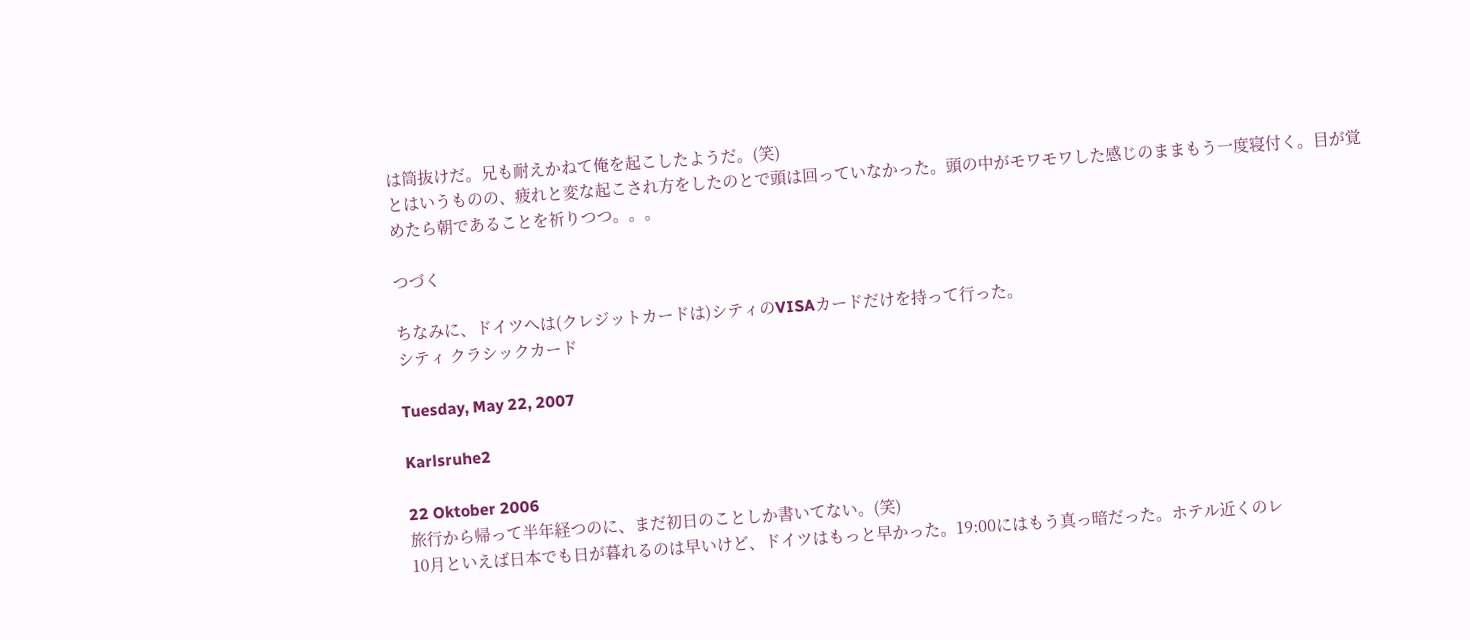は筒抜けだ。兄も耐えかねて俺を起こしたようだ。(笑)
とはいうものの、疲れと変な起こされ方をしたのとで頭は回っていなかった。頭の中がモワモワした感じのままもう一度寝付く。目が覚めたら朝であることを祈りつつ。。。

つづく

ちなみに、ドイツへは(クレジットカードは)シティのVISAカードだけを持って行った。
シティ クラシックカード

Tuesday, May 22, 2007

Karlsruhe2

22 Oktober 2006
旅行から帰って半年経つのに、まだ初日のことしか書いてない。(笑)
10月といえば日本でも日が暮れるのは早いけど、ドイツはもっと早かった。19:00にはもう真っ暗だった。ホテル近くのレ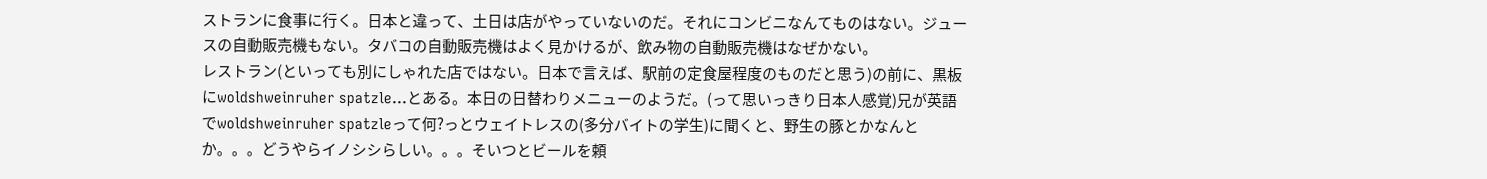ストランに食事に行く。日本と違って、土日は店がやっていないのだ。それにコンビニなんてものはない。ジュースの自動販売機もない。タバコの自動販売機はよく見かけるが、飲み物の自動販売機はなぜかない。
レストラン(といっても別にしゃれた店ではない。日本で言えば、駅前の定食屋程度のものだと思う)の前に、黒板にwoldshweinruher spatzle...とある。本日の日替わりメニューのようだ。(って思いっきり日本人感覚)兄が英語でwoldshweinruher spatzleって何?っとウェイトレスの(多分バイトの学生)に聞くと、野生の豚とかなんとか。。。どうやらイノシシらしい。。。そいつとビールを頼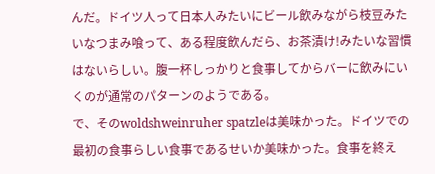んだ。ドイツ人って日本人みたいにビール飲みながら枝豆みたいなつまみ喰って、ある程度飲んだら、お茶漬け!みたいな習慣はないらしい。腹一杯しっかりと食事してからバーに飲みにいくのが通常のパターンのようである。
で、そのwoldshweinruher spatzleは美味かった。ドイツでの最初の食事らしい食事であるせいか美味かった。食事を終え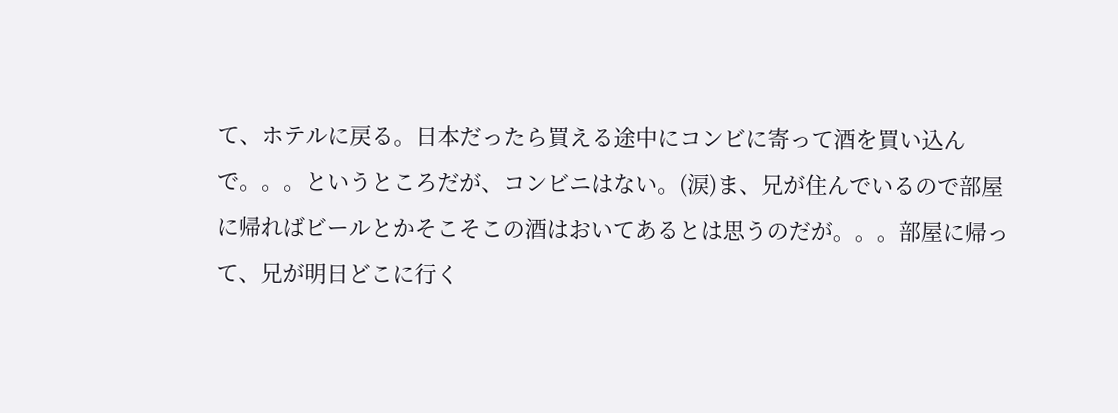て、ホテルに戻る。日本だったら買える途中にコンビに寄って酒を買い込んで。。。というところだが、コンビニはない。(涙)ま、兄が住んでいるので部屋に帰ればビールとかそこそこの酒はおいてあるとは思うのだが。。。部屋に帰って、兄が明日どこに行く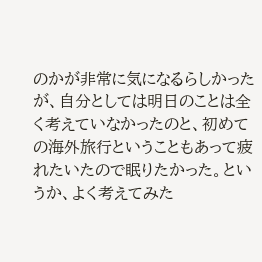のかが非常に気になるらしかったが、自分としては明日のことは全く考えていなかったのと、初めての海外旅行ということもあって疲れたいたので眠りたかった。というか、よく考えてみた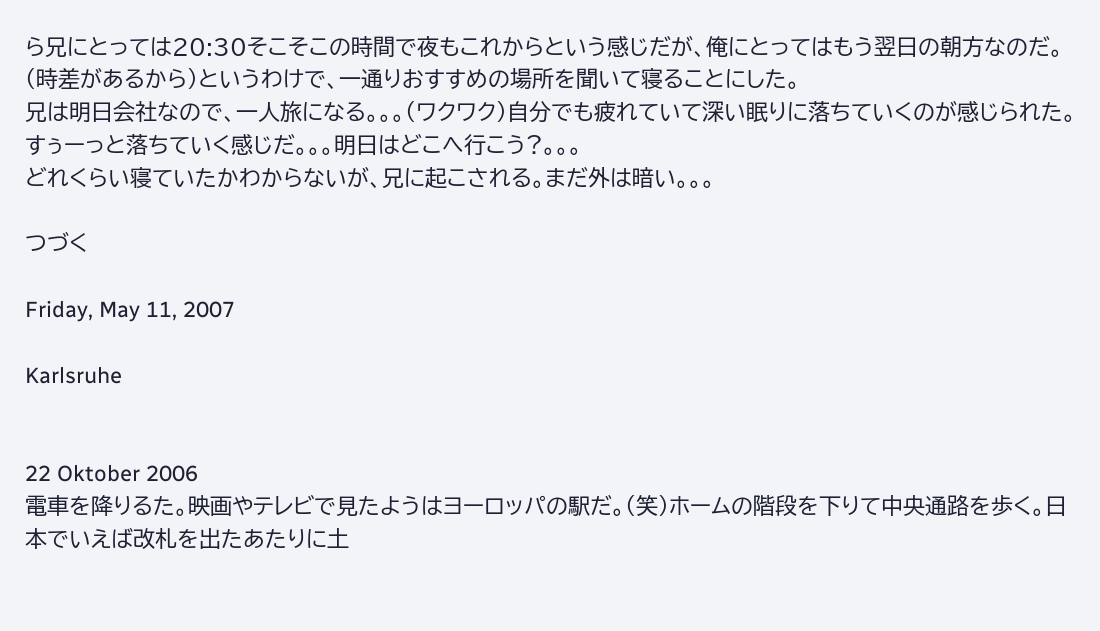ら兄にとっては20:30そこそこの時間で夜もこれからという感じだが、俺にとってはもう翌日の朝方なのだ。(時差があるから)というわけで、一通りおすすめの場所を聞いて寝ることにした。
兄は明日会社なので、一人旅になる。。。(ワクワク)自分でも疲れていて深い眠りに落ちていくのが感じられた。すぅーっと落ちていく感じだ。。。明日はどこへ行こう?。。。
どれくらい寝ていたかわからないが、兄に起こされる。まだ外は暗い。。。

つづく

Friday, May 11, 2007

Karlsruhe


22 Oktober 2006
電車を降りるた。映画やテレビで見たようはヨーロッパの駅だ。(笑)ホームの階段を下りて中央通路を歩く。日本でいえば改札を出たあたりに土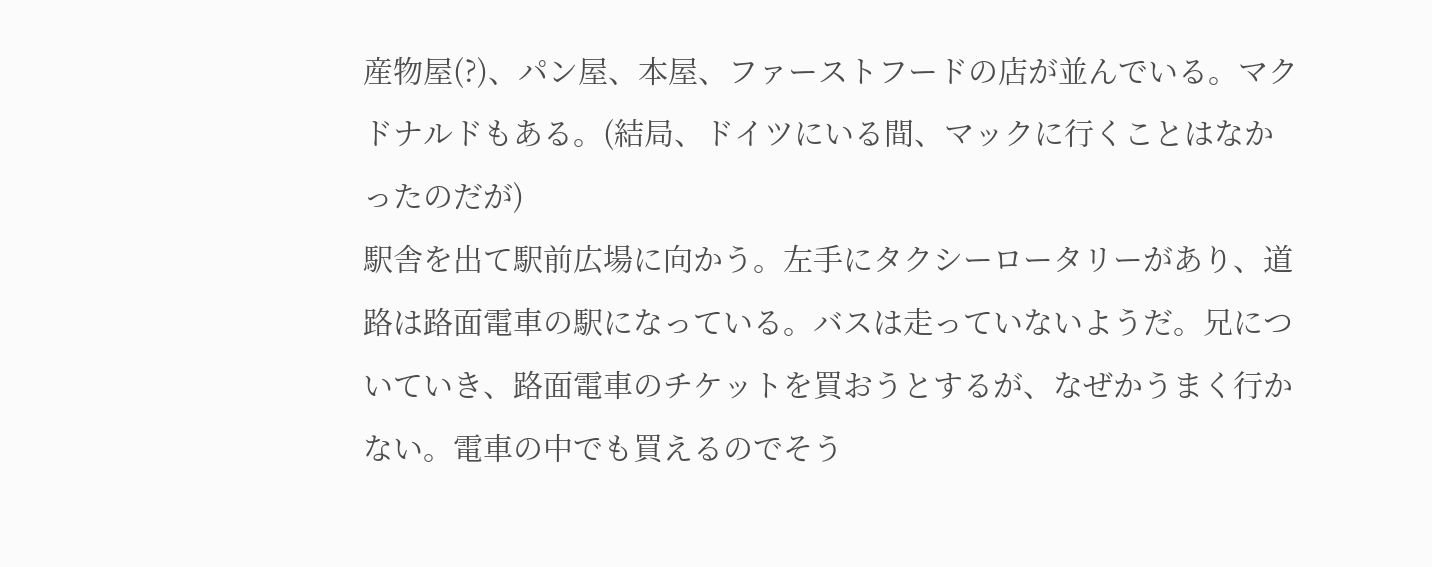産物屋(?)、パン屋、本屋、ファーストフードの店が並んでいる。マクドナルドもある。(結局、ドイツにいる間、マックに行くことはなかったのだが)
駅舎を出て駅前広場に向かう。左手にタクシーロータリーがあり、道路は路面電車の駅になっている。バスは走っていないようだ。兄についていき、路面電車のチケットを買おうとするが、なぜかうまく行かない。電車の中でも買えるのでそう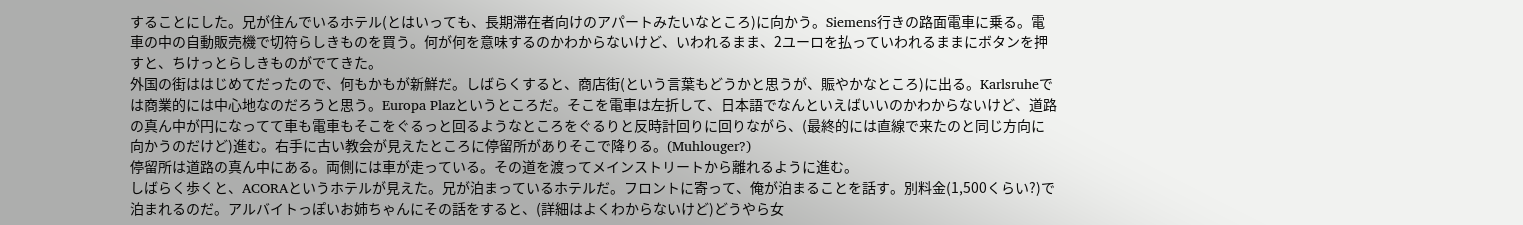することにした。兄が住んでいるホテル(とはいっても、長期滞在者向けのアパートみたいなところ)に向かう。Siemens行きの路面電車に乗る。電車の中の自動販売機で切符らしきものを買う。何が何を意味するのかわからないけど、いわれるまま、2ユーロを払っていわれるままにボタンを押すと、ちけっとらしきものがでてきた。
外国の街ははじめてだったので、何もかもが新鮮だ。しばらくすると、商店街(という言葉もどうかと思うが、賑やかなところ)に出る。Karlsruheでは商業的には中心地なのだろうと思う。Europa Plazというところだ。そこを電車は左折して、日本語でなんといえばいいのかわからないけど、道路の真ん中が円になってて車も電車もそこをぐるっと回るようなところをぐるりと反時計回りに回りながら、(最終的には直線で来たのと同じ方向に向かうのだけど)進む。右手に古い教会が見えたところに停留所がありそこで降りる。(Muhlouger?)
停留所は道路の真ん中にある。両側には車が走っている。その道を渡ってメインストリートから離れるように進む。
しばらく歩くと、ACORAというホテルが見えた。兄が泊まっているホテルだ。フロントに寄って、俺が泊まることを話す。別料金(1,500くらい?)で泊まれるのだ。アルバイトっぽいお姉ちゃんにその話をすると、(詳細はよくわからないけど)どうやら女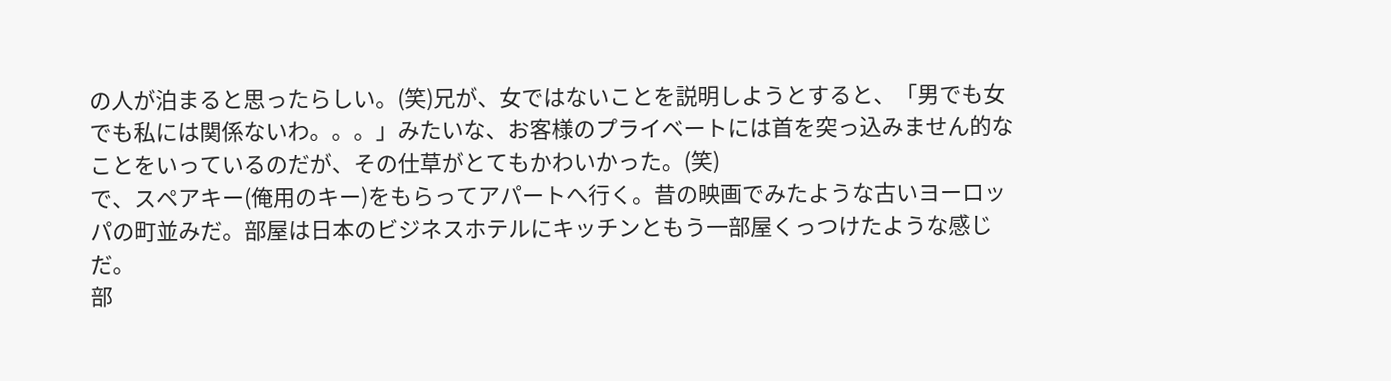の人が泊まると思ったらしい。(笑)兄が、女ではないことを説明しようとすると、「男でも女でも私には関係ないわ。。。」みたいな、お客様のプライベートには首を突っ込みません的なことをいっているのだが、その仕草がとてもかわいかった。(笑)
で、スペアキー(俺用のキー)をもらってアパートへ行く。昔の映画でみたような古いヨーロッパの町並みだ。部屋は日本のビジネスホテルにキッチンともう一部屋くっつけたような感じだ。
部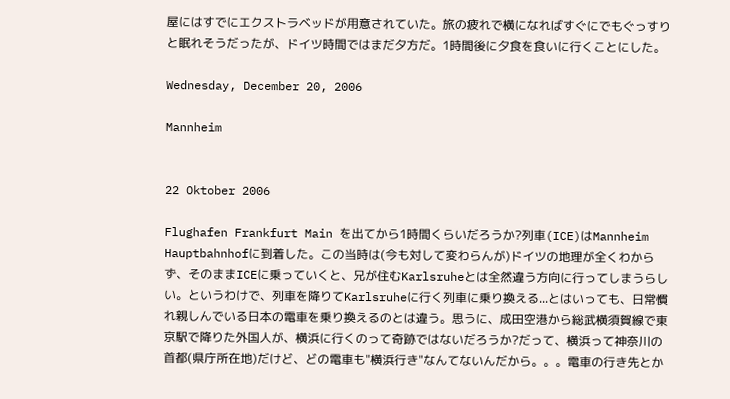屋にはすでにエクストラベッドが用意されていた。旅の疲れで横になればすぐにでもぐっすりと眠れそうだったが、ドイツ時間ではまだ夕方だ。1時間後に夕食を食いに行くことにした。

Wednesday, December 20, 2006

Mannheim


22 Oktober 2006

Flughafen Frankfurt Main を出てから1時間くらいだろうか?列車(ICE)はMannheim Hauptbahnhofに到着した。この当時は(今も対して変わらんが)ドイツの地理が全くわからず、そのままICEに乗っていくと、兄が住むKarlsruheとは全然違う方向に行ってしまうらしい。というわけで、列車を降りてKarlsruheに行く列車に乗り換える...とはいっても、日常慣れ親しんでいる日本の電車を乗り換えるのとは違う。思うに、成田空港から総武横須賀線で東京駅で降りた外国人が、横浜に行くのって奇跡ではないだろうか?だって、横浜って神奈川の首都(県庁所在地)だけど、どの電車も"横浜行き"なんてないんだから。。。電車の行き先とか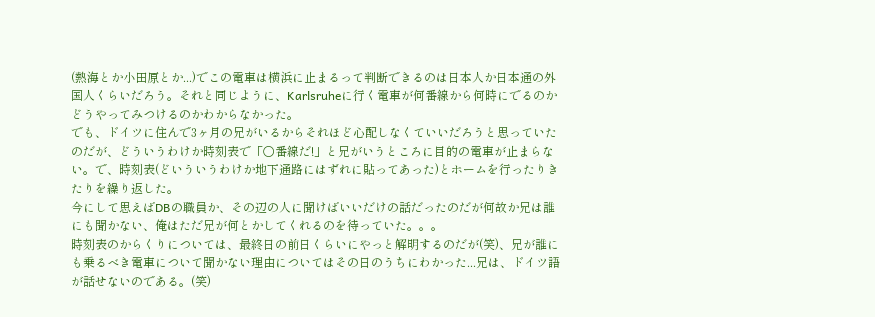(熱海とか小田原とか...)でこの電車は横浜に止まるって判断できるのは日本人か日本通の外国人くらいだろう。それと同じように、Karlsruheに行く電車が何番線から何時にでるのかどうやってみつけるのかわからなかった。
でも、ドイツに住んで3ヶ月の兄がいるからそれほど心配しなくていいだろうと思っていたのだが、どういうわけか時刻表で「○番線だ!」と兄がいうところに目的の電車が止まらない。で、時刻表(どいういうわけか地下通路にはずれに貼ってあった)とホームを行ったりきたりを繰り返した。
今にして思えばDBの職員か、その辺の人に聞けばいいだけの話だったのだが何故か兄は誰にも聞かない、俺はただ兄が何とかしてくれるのを待っていた。。。
時刻表のからくりについては、最終日の前日くらいにやっと解明するのだが(笑)、兄が誰にも乗るべき電車について聞かない理由についてはその日のうちにわかった...兄は、ドイツ語が話せないのである。(笑)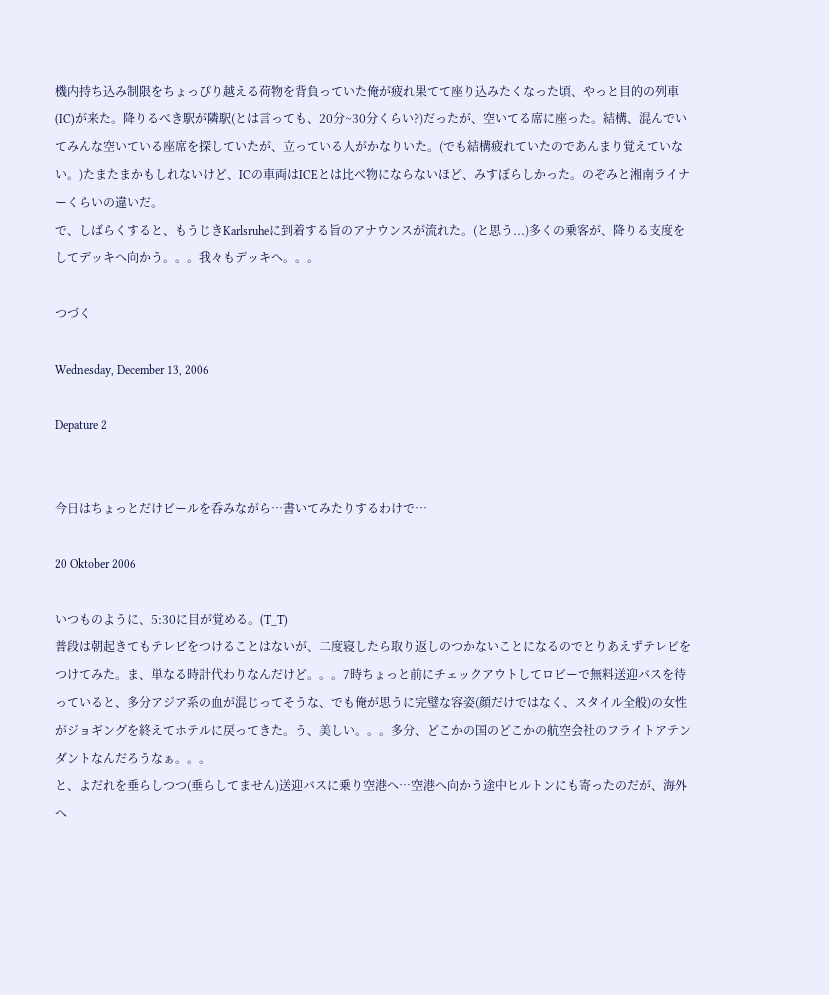機内持ち込み制限をちょっぴり越える荷物を背負っていた俺が疲れ果てて座り込みたくなった頃、やっと目的の列車(IC)が来た。降りるべき駅が隣駅(とは言っても、20分~30分くらい?)だったが、空いてる席に座った。結構、混んでいてみんな空いている座席を探していたが、立っている人がかなりいた。(でも結構疲れていたのであんまり覚えていない。)たまたまかもしれないけど、ICの車両はICEとは比べ物にならないほど、みすぼらしかった。のぞみと湘南ライナーくらいの違いだ。
で、しばらくすると、もうじきKarlsruheに到着する旨のアナウンスが流れた。(と思う...)多くの乗客が、降りる支度をしてデッキへ向かう。。。我々もデッキへ。。。

つづく

Wednesday, December 13, 2006

Depature 2


今日はちょっとだけビールを呑みながら…書いてみたりするわけで…

20 Oktober 2006

いつものように、5:30に目が覚める。(T_T)
普段は朝起きてもテレビをつけることはないが、二度寝したら取り返しのつかないことになるのでとりあえずテレビをつけてみた。ま、単なる時計代わりなんだけど。。。7時ちょっと前にチェックアウトしてロビーで無料送迎バスを待っていると、多分アジア系の血が混じってそうな、でも俺が思うに完璧な容姿(顔だけではなく、スタイル全般)の女性がジョギングを終えてホテルに戻ってきた。う、美しい。。。多分、どこかの国のどこかの航空会社のフライトアテンダントなんだろうなぁ。。。
と、よだれを垂らしつつ(垂らしてません)送迎バスに乗り空港へ…空港へ向かう途中ヒルトンにも寄ったのだが、海外へ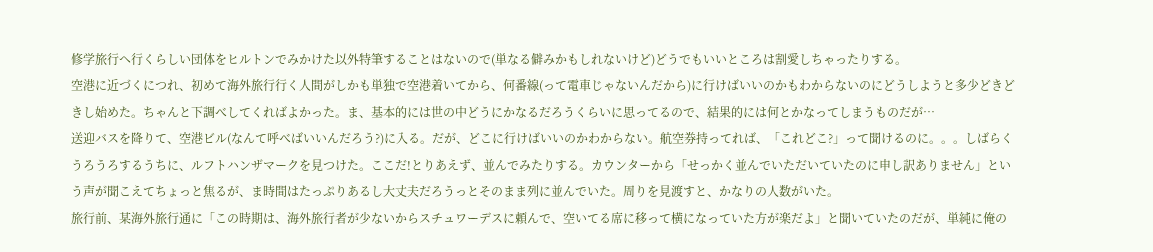修学旅行へ行くらしい団体をヒルトンでみかけた以外特筆することはないので(単なる僻みかもしれないけど)どうでもいいところは割愛しちゃったりする。
空港に近づくにつれ、初めて海外旅行行く人間がしかも単独で空港着いてから、何番線(って電車じゃないんだから)に行けばいいのかもわからないのにどうしようと多少どきどきし始めた。ちゃんと下調べしてくればよかった。ま、基本的には世の中どうにかなるだろうくらいに思ってるので、結果的には何とかなってしまうものだが…
送迎バスを降りて、空港ビル(なんて呼べばいいんだろう?)に入る。だが、どこに行けばいいのかわからない。航空券持ってれば、「これどこ?」って聞けるのに。。。しばらくうろうろするうちに、ルフトハンザマークを見つけた。ここだ!とりあえず、並んでみたりする。カウンターから「せっかく並んでいただいていたのに申し訳ありません」という声が聞こえてちょっと焦るが、ま時間はたっぷりあるし大丈夫だろうっとそのまま列に並んでいた。周りを見渡すと、かなりの人数がいた。
旅行前、某海外旅行通に「この時期は、海外旅行者が少ないからスチュワーデスに頼んで、空いてる席に移って横になっていた方が楽だよ」と聞いていたのだが、単純に俺の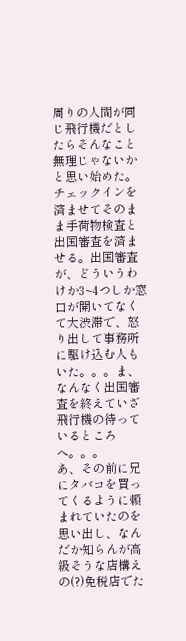周りの人間が同じ飛行機だとしたらそんなこと無理じゃないかと思い始めた。チェックインを済ませてそのまま手荷物検査と出国審査を済ませる。出国審査が、どういうわけか3~4つしか窓口が開いてなくて大渋滞で、怒り出して事務所に駆け込む人もいた。。。ま、なんなく出国審査を終えていざ飛行機の待っているところへ。。。
あ、その前に兄にタバコを買ってくるように頼まれていたのを思い出し、なんだか知らんが高級そうな店構えの(?)免税店でた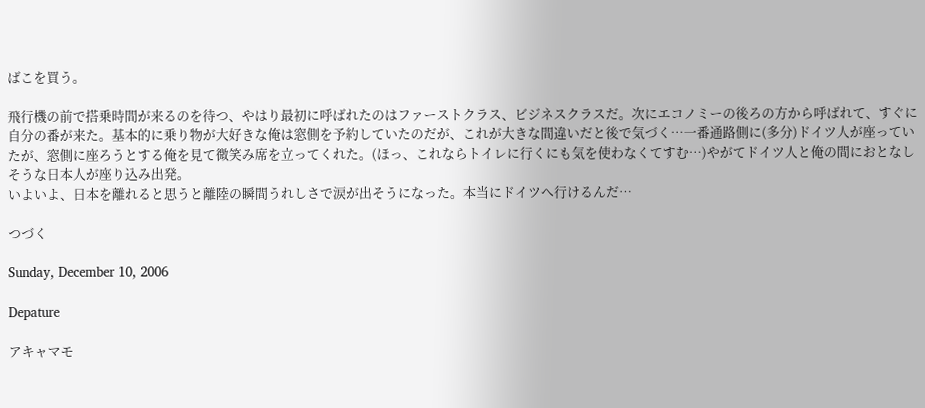ばこを買う。

飛行機の前で搭乗時間が来るのを待つ、やはり最初に呼ばれたのはファーストクラス、ビジネスクラスだ。次にエコノミーの後ろの方から呼ばれて、すぐに自分の番が来た。基本的に乗り物が大好きな俺は窓側を予約していたのだが、これが大きな間違いだと後で気づく…一番通路側に(多分)ドイツ人が座っていたが、窓側に座ろうとする俺を見て微笑み席を立ってくれた。(ほっ、これならトイレに行くにも気を使わなくてすむ…)やがてドイツ人と俺の間におとなしそうな日本人が座り込み出発。
いよいよ、日本を離れると思うと離陸の瞬間うれしさで涙が出そうになった。本当にドイツへ行けるんだ…

つづく

Sunday, December 10, 2006

Depature

アキャマモ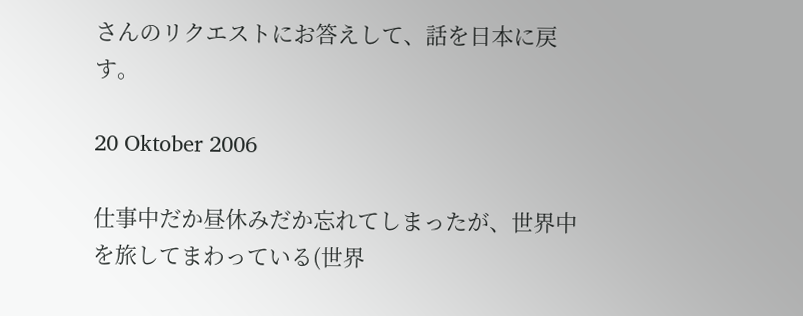さんのリクエストにお答えして、話を日本に戻す。

20 Oktober 2006

仕事中だか昼休みだか忘れてしまったが、世界中を旅してまわっている(世界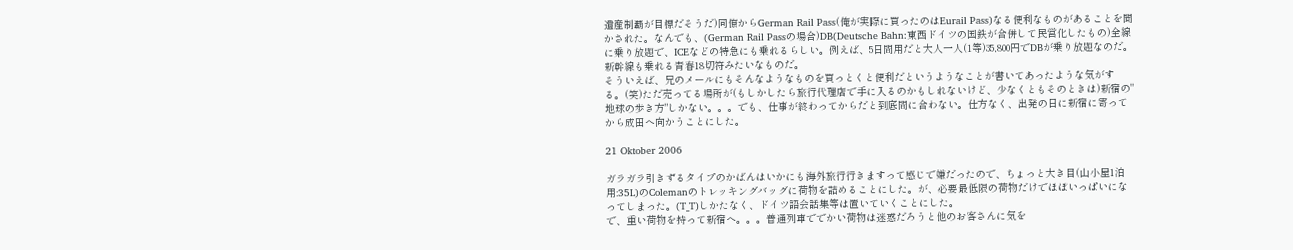遺産制覇が目標だそうだ)同僚からGerman Rail Pass(俺が実際に買ったのはEurail Pass)なる便利なものがあることを聞かされた。なんでも、(German Rail Passの場合)DB(Deutsche Bahn:東西ドイツの国鉄が合併して民営化したもの)全線に乗り放題で、ICEなどの特急にも乗れるらしい。例えば、5日間用だと大人一人(1等)35,800円でDBが乗り放題なのだ。新幹線も乗れる青春18切符みたいなものだ。
そういえば、兄のメールにもそんなようなものを買っとくと便利だというようなことが書いてあったような気がする。(笑)ただ売ってる場所が(もしかしたら旅行代理店で手に入るのかもしれないけど、少なくともそのときは)新宿の"地球の歩き方"しかない。。。でも、仕事が終わってからだと到底間に合わない。仕方なく、出発の日に新宿に寄ってから成田へ向かうことにした。

21 Oktober 2006

ガラガラ引きずるタイプのかばんはいかにも海外旅行行きますって感じで嫌だったので、ちょっと大き目(山小屋1泊用:35L)のColemanのトレッキングバッグに荷物を詰めることにした。が、必要最低限の荷物だけでほぼいっぱいになってしまった。(T_T)しかたなく、ドイツ語会話集等は置いていくことにした。
で、重い荷物を持って新宿へ。。。普通列車ででかい荷物は迷惑だろうと他のお客さんに気を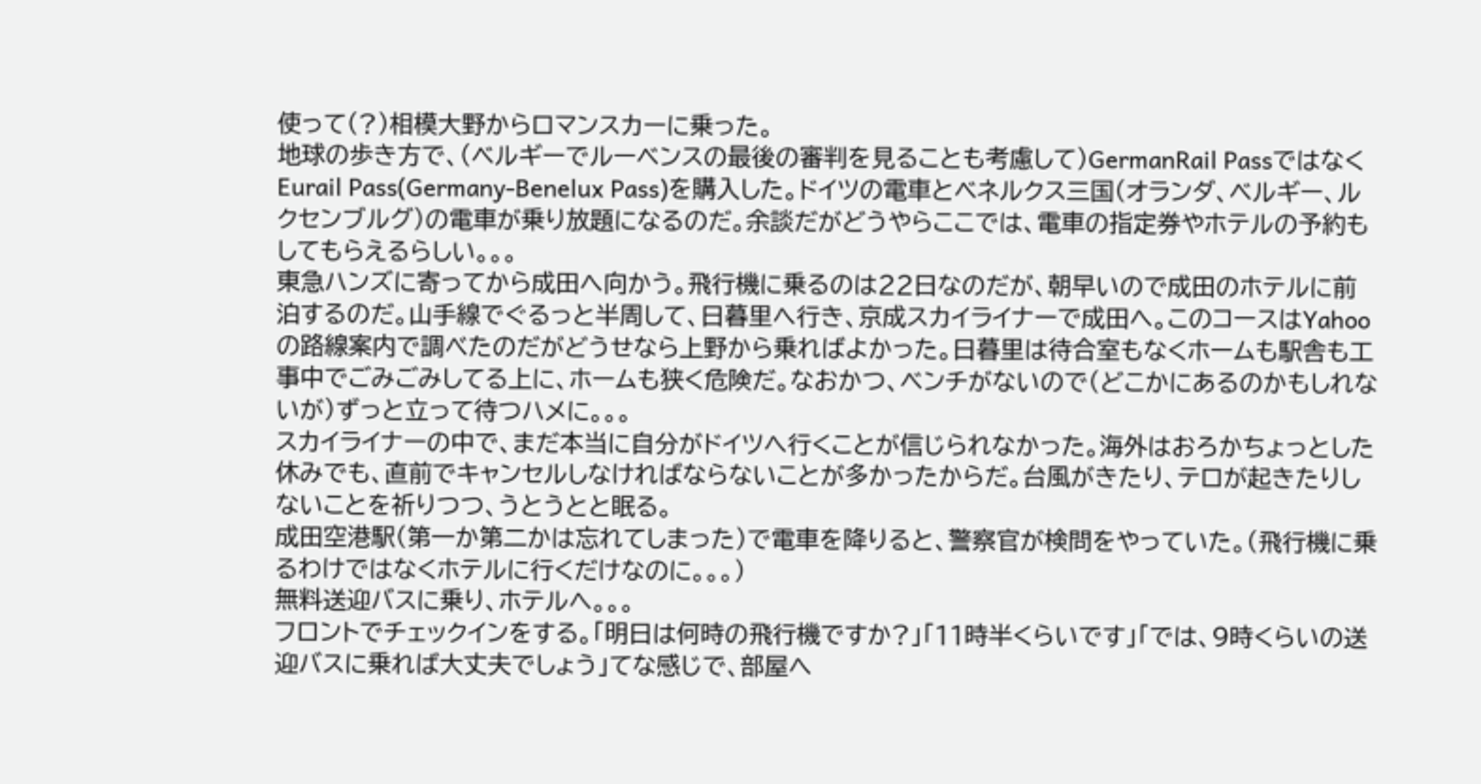使って(?)相模大野からロマンスカーに乗った。
地球の歩き方で、(ベルギーでルーベンスの最後の審判を見ることも考慮して)GermanRail PassではなくEurail Pass(Germany-Benelux Pass)を購入した。ドイツの電車とベネルクス三国(オランダ、ベルギー、ルクセンブルグ)の電車が乗り放題になるのだ。余談だがどうやらここでは、電車の指定券やホテルの予約もしてもらえるらしい。。。
東急ハンズに寄ってから成田へ向かう。飛行機に乗るのは22日なのだが、朝早いので成田のホテルに前泊するのだ。山手線でぐるっと半周して、日暮里へ行き、京成スカイライナーで成田へ。このコースはYahooの路線案内で調べたのだがどうせなら上野から乗ればよかった。日暮里は待合室もなくホームも駅舎も工事中でごみごみしてる上に、ホームも狭く危険だ。なおかつ、ベンチがないので(どこかにあるのかもしれないが)ずっと立って待つハメに。。。
スカイライナーの中で、まだ本当に自分がドイツへ行くことが信じられなかった。海外はおろかちょっとした休みでも、直前でキャンセルしなければならないことが多かったからだ。台風がきたり、テロが起きたりしないことを祈りつつ、うとうとと眠る。
成田空港駅(第一か第二かは忘れてしまった)で電車を降りると、警察官が検問をやっていた。(飛行機に乗るわけではなくホテルに行くだけなのに。。。)
無料送迎バスに乗り、ホテルへ。。。
フロントでチェックインをする。「明日は何時の飛行機ですか?」「11時半くらいです」「では、9時くらいの送迎バスに乗れば大丈夫でしょう」てな感じで、部屋へ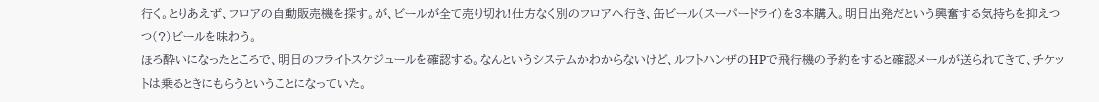行く。とりあえず、フロアの自動販売機を探す。が、ビールが全て売り切れ!仕方なく別のフロアへ行き、缶ビール(スーパードライ)を3本購入。明日出発だという興奮する気持ちを抑えつつ(?)ビールを味わう。
ほろ酔いになったところで、明日のフライトスケジュールを確認する。なんというシステムかわからないけど、ルフトハンザのHPで飛行機の予約をすると確認メールが送られてきて、チケットは乗るときにもらうということになっていた。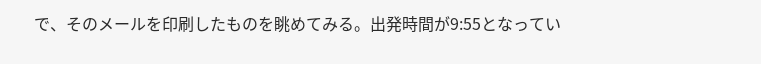で、そのメールを印刷したものを眺めてみる。出発時間が9:55となってい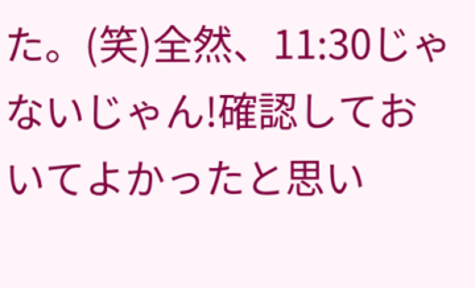た。(笑)全然、11:30じゃないじゃん!確認しておいてよかったと思い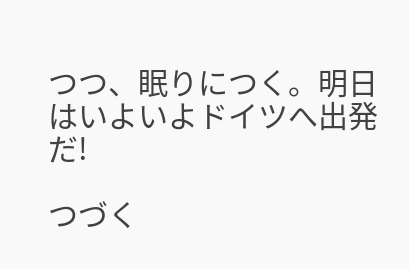つつ、眠りにつく。明日はいよいよドイツへ出発だ!

つづく